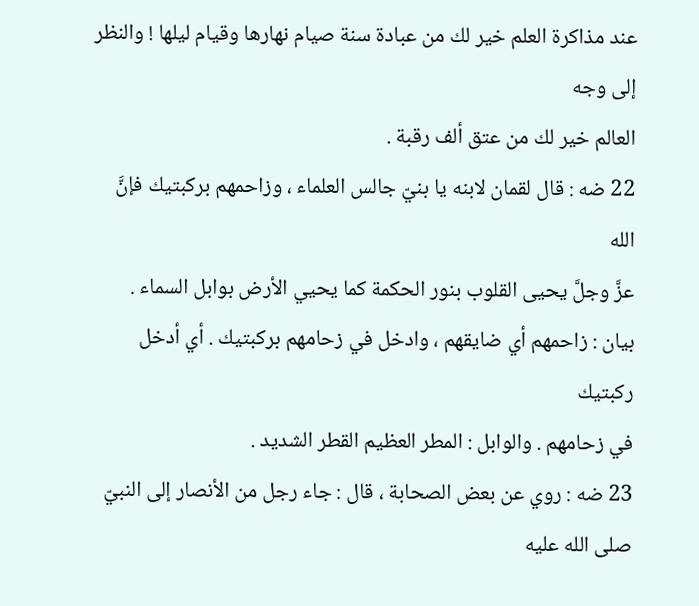عند مذاكرة العلم خير لك من عبادة سنة صيام نهارها وقيام ليلها ! والنظر إلى وجه
العالم خير لك من عتق ألف رقبة .
22 ضه : قال لقمان لابنه يا بنيّ جالس العلماء ، وزاحمهم بركبتيك فإنَّ الله
عزَّ وجلَّ يحيى القلوب بنور الحكمة كما يحيي الأرض بوابل السماء .
بيان : زاحمهم أي ضايقهم ، وادخل في زحامهم بركبتيك . أي أدخل ركبتيك
في زحامهم . والوابل : المطر العظيم القطر الشديد .
23 ضه : روي عن بعض الصحابة ، قال : جاء رجل من الأنصار إلى النبيّ
صلى الله عليه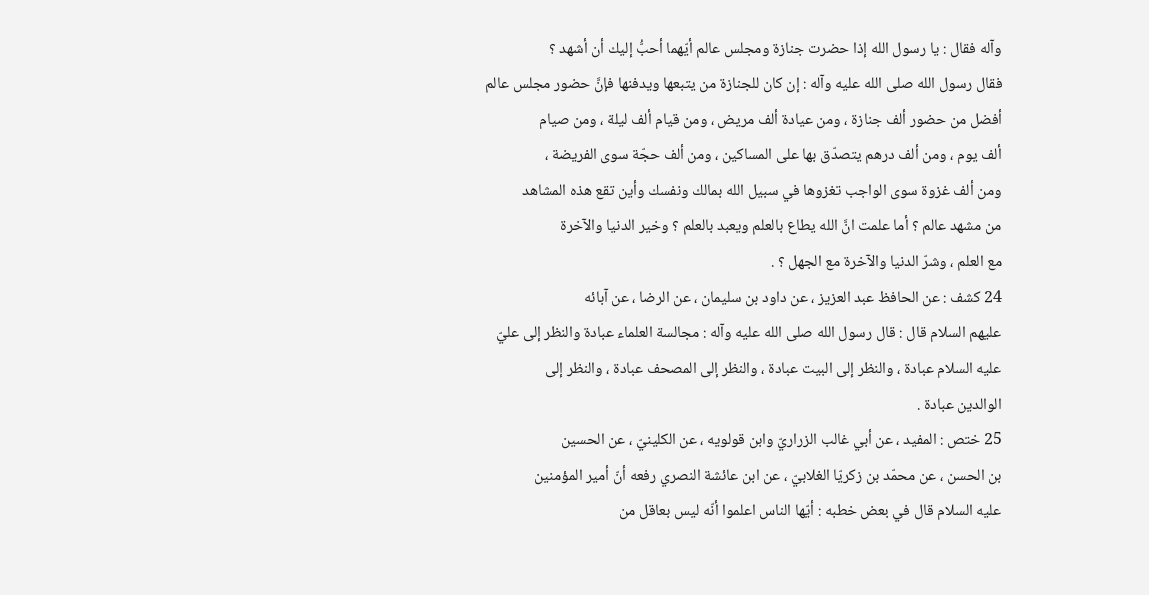وآله فقال : يا رسول الله إذا حضرت جنازة ومجلس عالم أيّهما أحبُّ إليك أن أشهد ؟
فقال رسول الله صلى الله عليه وآله : إن كان للجنازة من يتبعها ويدفنها فإنَّ حضور مجلس عالم
أفضل من حضور ألف جنازة ، ومن عيادة ألف مريض ، ومن قيام ألف ليلة ، ومن صيام
ألف يوم ، ومن ألف درهم يتصدّق بها على المساكين ، ومن ألف حجّة سوى الفريضة ،
ومن ألف غزوة سوى الواجب تغزوها في سبيل الله بمالك ونفسك وأين تقع هذه المشاهد
من مشهد عالم ؟ أما علمت انَّ الله يطاع بالعلم ويعبد بالعلم ؟ وخير الدنيا والآخرة
مع العلم ، وشرّ الدنيا والآخرة مع الجهل ؟ .
24 كشف : عن الحافظ عبد العزيز ، عن داود بن سليمان ، عن الرضا ، عن آبائه
عليهم السلام قال : قال رسول الله صلى الله عليه وآله : مجالسة العلماء عبادة والنظر إلى عليّ
عليه السلام عبادة ، والنظر إلى البيت عبادة ، والنظر إلى المصحف عبادة ، والنظر إلى
الوالدين عبادة .
25 ختص : المفيد ، عن أبي غالب الزراريّ وابن قولويه ، عن الكلينيّ ، عن الحسين
بن الحسن ، عن محمّد بن زكريّا الغلابيّ ، عن ابن عائشة النصري رفعه أنّ أمير المؤمنين
عليه السلام قال في بعض خطبه : أيّها الناس اعلموا أنّه ليس بعاقل من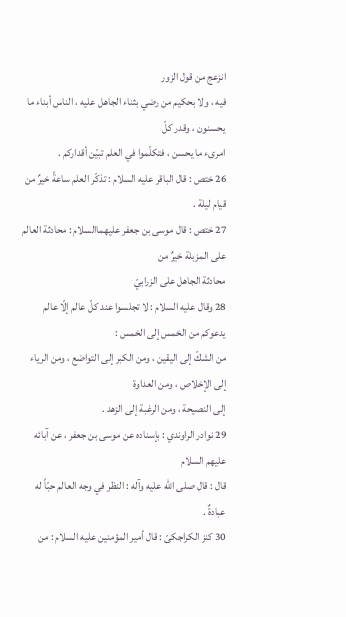انزعج من قول الزور
فيه ، ولا بحكيم من رضي بثناء الجاهل عليه ، الناس أبناء ما يحسنون ، وقدر كلّ
امرىء ما يحسن ، فتكلّموا في العلم تبيّن أقداركم .
26 ختص : قال الباقر عليه السلام : تذكّر العلم ساعةً خيرٌ من قيام ليلة .
27 ختص : قال موسى بن جعفر عليهماالسلام : محادثة العالم على المزبلة خيرٌ من
محادثة الجاهل على الزرابيّ
28 وقال عليه السلام : لا تجلسوا عند كلّ عالم إلّا عالم يدعوكم من الخمس إلى الخمس :
من الشكّ إلى اليقين ، ومن الكبر إلى التواضع ، ومن الرياء إلى الإخلاص ، ومن العداوة
إلى النصيحة ، ومن الرغبة إلى الزهد .
29 نوادر الراوندي : بإسناده عن موسى بن جعفر ، عن آبائه عليهم السلام
قال : قال صلى الله عليه وآله : النظر في وجه العالم حبّاً له عبادةٌ .
30 كنز الكراجكىّ : قال أمير المؤمنين عليه السلام : من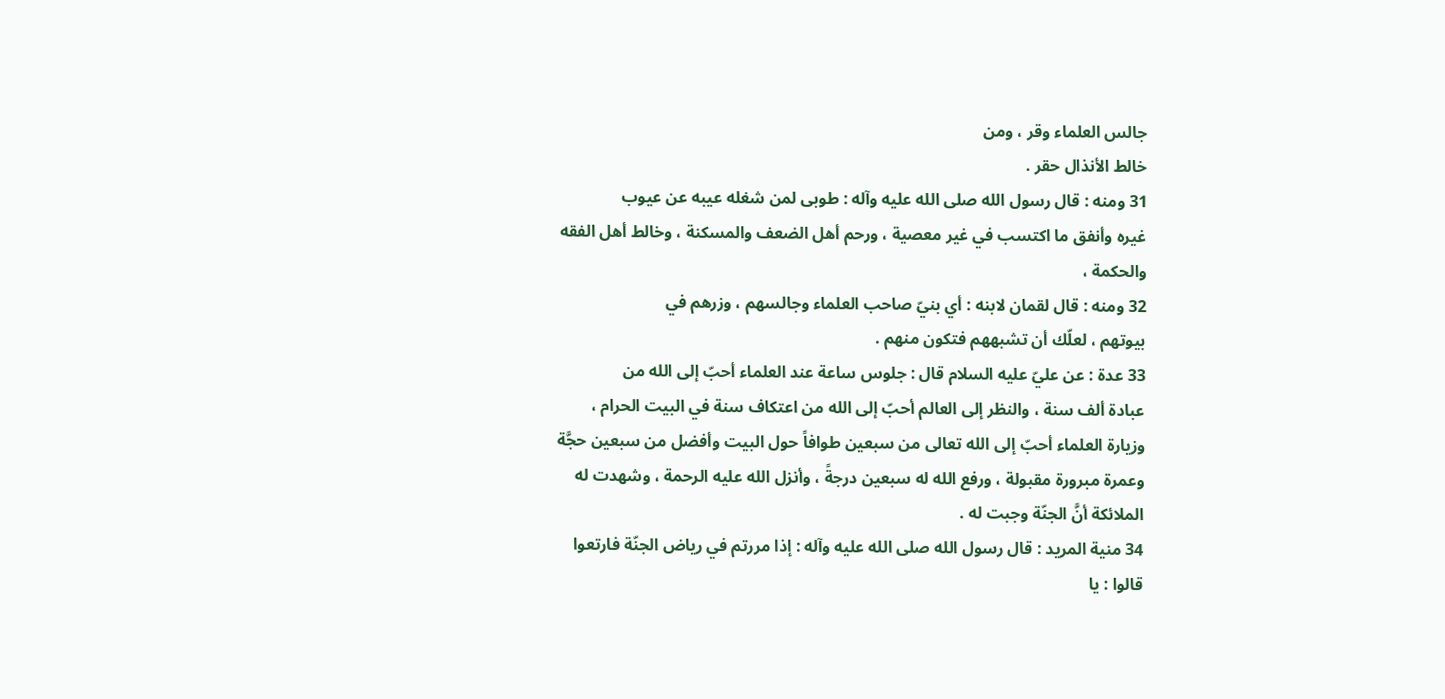جالس العلماء وقر ، ومن
خالط الأنذال حقر .
31 ومنه : قال رسول الله صلى الله عليه وآله : طوبى لمن شغله عيبه عن عيوب
غيره وأنفق ما اكتسب في غير معصية ، ورحم أهل الضعف والمسكنة ، وخالط أهل الفقه
والحكمة ،
32 ومنه : قال لقمان لابنه : أي بنيّ صاحب العلماء وجالسهم ، وزرهم في
بيوتهم ، لعلّك أن تشبههم فتكون منهم .
33 عدة : عن عليّ عليه السلام قال : جلوس ساعة عند العلماء أحبّ إلى الله من
عبادة ألف سنة ، والنظر إلى العالم أحبّ إلى الله من اعتكاف سنة في البيت الحرام ،
وزيارة العلماء أحبّ إلى الله تعالى من سبعين طوافاً حول البيت وأفضل من سبعين حجَّة
وعمرة مبرورة مقبولة ، ورفع الله له سبعين درجةً ، وأنزل الله عليه الرحمة ، وشهدت له
الملائكة أنَّ الجنّة وجبت له .
34 منية المريد : قال رسول الله صلى الله عليه وآله : إذا مررتم في رياض الجنّة فارتعوا
قالوا : يا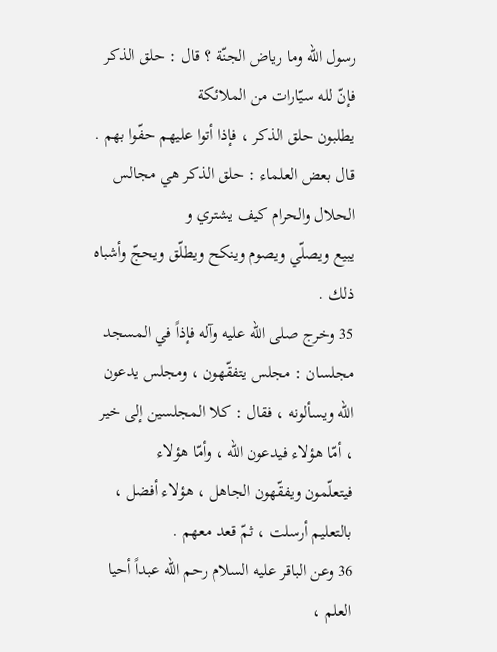رسول الله وما رياض الجنّة ؟ قال : حلق الذكر فإنّ لله سيّارات من الملائكة
يطلبون حلق الذكر ، فإذا أتوا عليهم حفّوا بهم .
قال بعض العلماء : حلق الذكر هي مجالس الحلال والحرام كيف يشتري و
يبيع ويصلّي ويصوم وينكح ويطلّق ويحجّ وأشباه ذلك .
35 وخرج صلى الله عليه وآله فإذاً في المسجد مجلسان : مجلس يتفقّهون ، ومجلس يدعون
الله ويسألونه ، فقال : كلا المجلسين إلى خير ، أمّا هؤلاء فيدعون الله ، وأمّا هؤلاء
فيتعلّمون ويفقّهون الجاهل ، هؤلاء أفضل ، بالتعليم أرسلت ، ثمّ قعد معهم .
36 وعن الباقر عليه السلام رحم الله عبداً أحيا العلم ،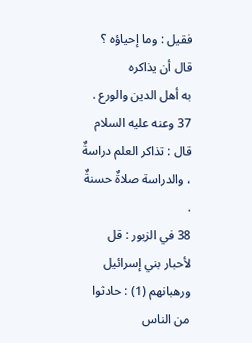فقيل : وما إحياؤه ؟ قال أن يذاكره
به أهل الدين والورع .
37 وعنه عليه السلام قال : تذاكر العلم دراسةٌ ، والدراسة صلاةٌ حسنةٌ .
38 في الزبور : قل لأحبار بني إسرائيل ورهبانهم (1) : حادثوا من الناس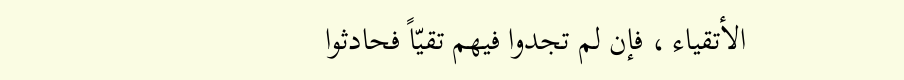الأتقياء ، فإن لم تجدوا فيهم تقيّاً فحادثوا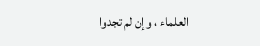العلماء ، وإن لم تجدوا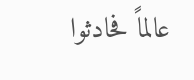عالماً فحادثوا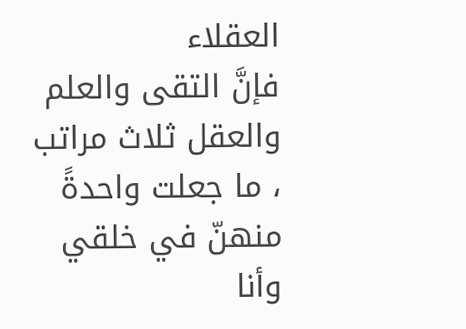العقلاء
فإنَّ التقى والعلم والعقل ثلاث مراتب ، ما جعلت واحدةً منهنّ في خلقي وأنا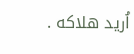اُريد هلاكه .